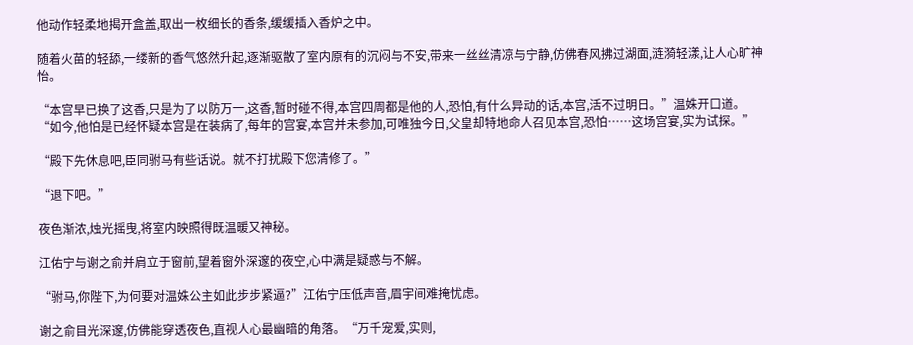他动作轻柔地揭开盒盖,取出一枚细长的香条,缓缓插入香炉之中。

随着火苗的轻舔,一缕新的香气悠然升起,逐渐驱散了室内原有的沉闷与不安,带来一丝丝清凉与宁静,仿佛春风拂过湖面,涟漪轻漾,让人心旷神怡。

“本宫早已换了这香,只是为了以防万一,这香,暂时碰不得,本宫四周都是他的人,恐怕,有什么异动的话,本宫,活不过明日。”温姝开口道。“如今,他怕是已经怀疑本宫是在装病了,每年的宫宴,本宫并未参加,可唯独今日,父皇却特地命人召见本宫,恐怕……这场宫宴,实为试探。”

“殿下先休息吧,臣同驸马有些话说。就不打扰殿下您清修了。”

“退下吧。”

夜色渐浓,烛光摇曳,将室内映照得既温暖又神秘。

江佑宁与谢之俞并肩立于窗前,望着窗外深邃的夜空,心中满是疑惑与不解。

“驸马,你陛下,为何要对温姝公主如此步步紧逼?”江佑宁压低声音,眉宇间难掩忧虑。

谢之俞目光深邃,仿佛能穿透夜色,直视人心最幽暗的角落。“万千宠爱,实则,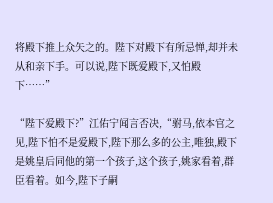将殿下推上众矢之的。陛下对殿下有所忌惮,却并未从和亲下手。可以说,陛下既爱殿下,又怕殿下……”

“陛下爱殿下?”江佑宁闻言否决,“驸马,依本官之见,陛下怕不是爱殿下,陛下那么多的公主,唯独,殿下是姚皇后同他的第一个孩子,这个孩子,姚家看着,群臣看着。如今,陛下子嗣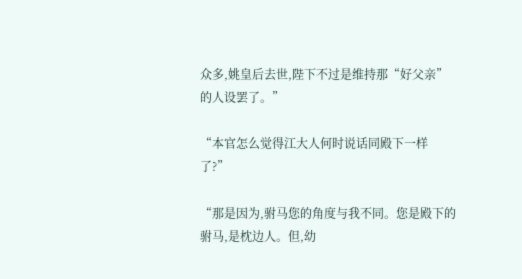众多,姚皇后去世,陛下不过是维持那“好父亲”的人设罢了。”

“本官怎么觉得江大人何时说话同殿下一样了?”

“那是因为,驸马您的角度与我不同。您是殿下的驸马,是枕边人。但,幼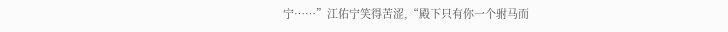宁……”江佑宁笑得苦涩,“殿下只有你一个驸马而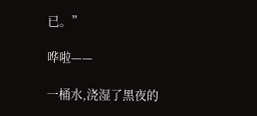已。”

哗啦——

一桶水,浇湿了黑夜的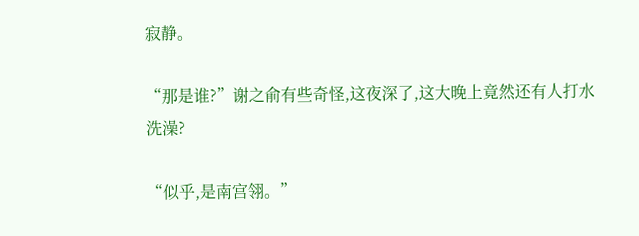寂静。

“那是谁?”谢之俞有些奇怪,这夜深了,这大晚上竟然还有人打水洗澡?

“似乎,是南宫翎。”